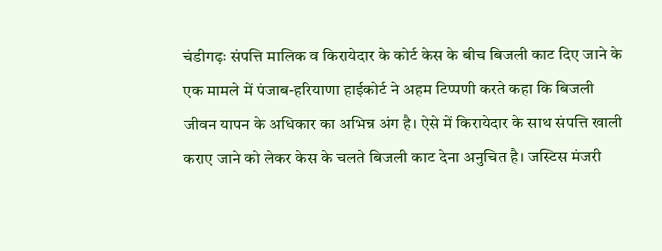चंडीगढ़ः संपत्ति मालिक व किरायेदार के कोर्ट केस के बीच बिजली काट दिए जाने के एक मामले में पंजाब-हरियाणा हाईकोर्ट ने अहम टिप्पणी करते कहा कि बिजली जीवन यापन के अधिकार का अभिन्न अंग है। ऐसे में किरायेदार के साथ संपत्ति खाली कराए जाने को लेकर केस के चलते बिजली काट देना अनुचित है। जस्टिस मंजरी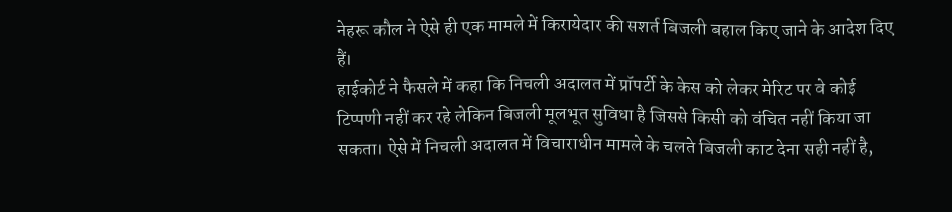नेहरू कौल ने ऐसे ही एक मामले में किरायेदार की सशर्त बिजली बहाल किए जाने के आदेश दिए हैं।
हाईकोर्ट ने फैसले में कहा कि निचली अदालत में प्रॉपर्टी के केस को लेकर मेरिट पर वे कोई टिप्पणी नहीं कर रहे लेकिन बिजली मूलभूत सुविधा है जिससे किसी को वंचित नहीं किया जा सकता। ऐसे में निचली अदालत में विचाराधीन मामले के चलते बिजली काट देना सही नहीं है,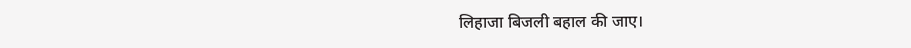लिहाजा बिजली बहाल की जाए।